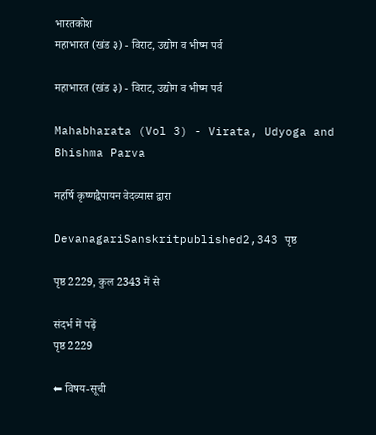भारतकोश
महाभारत (खंड ३) - विराट, उद्योग व भीष्म पर्व

महाभारत (खंड ३) - विराट, उद्योग व भीष्म पर्व

Mahabharata (Vol 3) - Virata, Udyoga and Bhishma Parva

महर्षि कृष्णद्वैपायन वेदव्यास द्वारा

DevanagariSanskritpublished2,343 पृष्ठ

पृष्ठ 2229, कुल 2343 में से

संदर्भ में पढ़ें
पृष्ठ 2229

⬅ विषय-सूची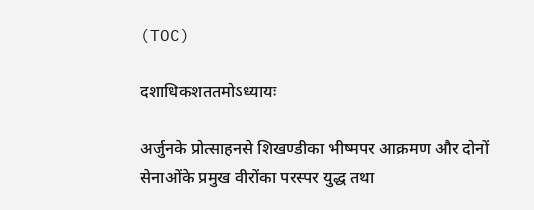(TOC)

दशाधिकशततमोऽध्यायः

अर्जुनके प्रोत्साहनसे शिखण्डीका भीष्मपर आक्रमण और दोनों सेनाओंके प्रमुख वीरोंका परस्पर युद्ध तथा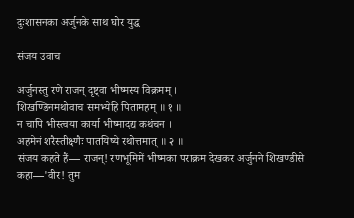दुःशासनका अर्जुनके साथ घोर युद्ध

संजय उवाच

अर्जुनस्तु रणे राजन् दृष्ट्वा भीष्मस्य विक्रमम् ।
शिखण्डिनमथोवाच समभ्येहि पितामहम् ॥ १ ॥
न चापि भीस्त्वया कार्या भीष्मादद्य कथंचन ।
अहमेनं शरैस्तीक्ष्णैः पातयिष्ये रथोत्तमात् ॥ २ ॥
संजय कहते हैं— राजन्! रणभूमिमें भीष्मका पराक्रम देखकर अर्जुनने शिखण्डीसे कहा—'वीर! तुम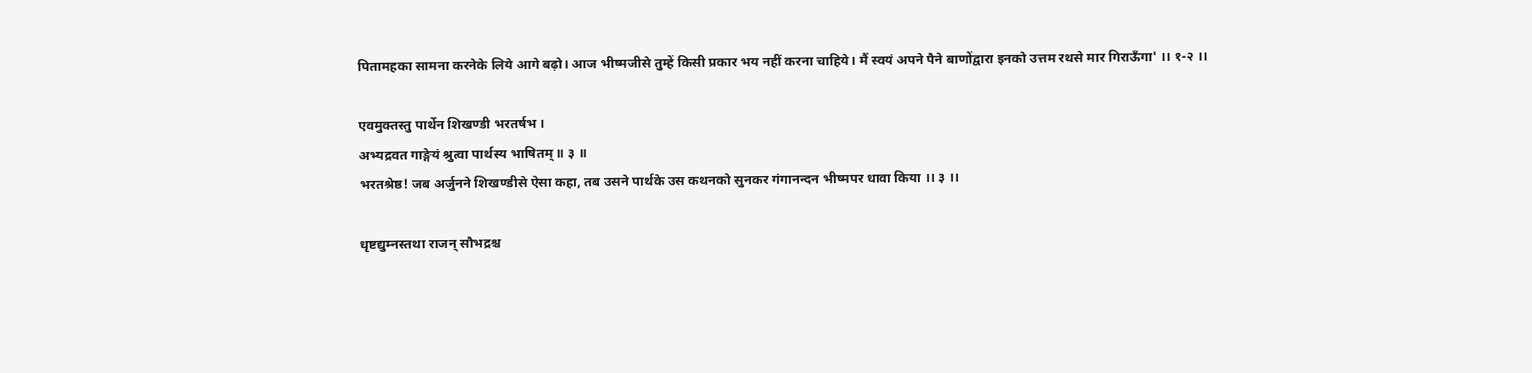पितामहका सामना करनेके लिये आगे बढ़ो। आज भीष्मजीसे तुम्हें किसी प्रकार भय नहीं करना चाहिये। मैं स्वयं अपने पैने बाणोंद्वारा इनको उत्तम रथसे मार गिराऊँगा' ।। १-२ ।।

एवमुक्तस्तु पार्थेन शिखण्डी भरतर्षभ ।
अभ्यद्रवत गाङ्गेयं श्रुत्वा पार्थस्य भाषितम् ॥ ३ ॥
भरतश्रेष्ठ! जब अर्जुनने शिखण्डीसे ऐसा कहा, तब उसने पार्थके उस कथनको सुनकर गंगानन्दन भीष्मपर धावा किया ।। ३ ।।

धृष्टद्युम्नस्तथा राजन् सौभद्रश्च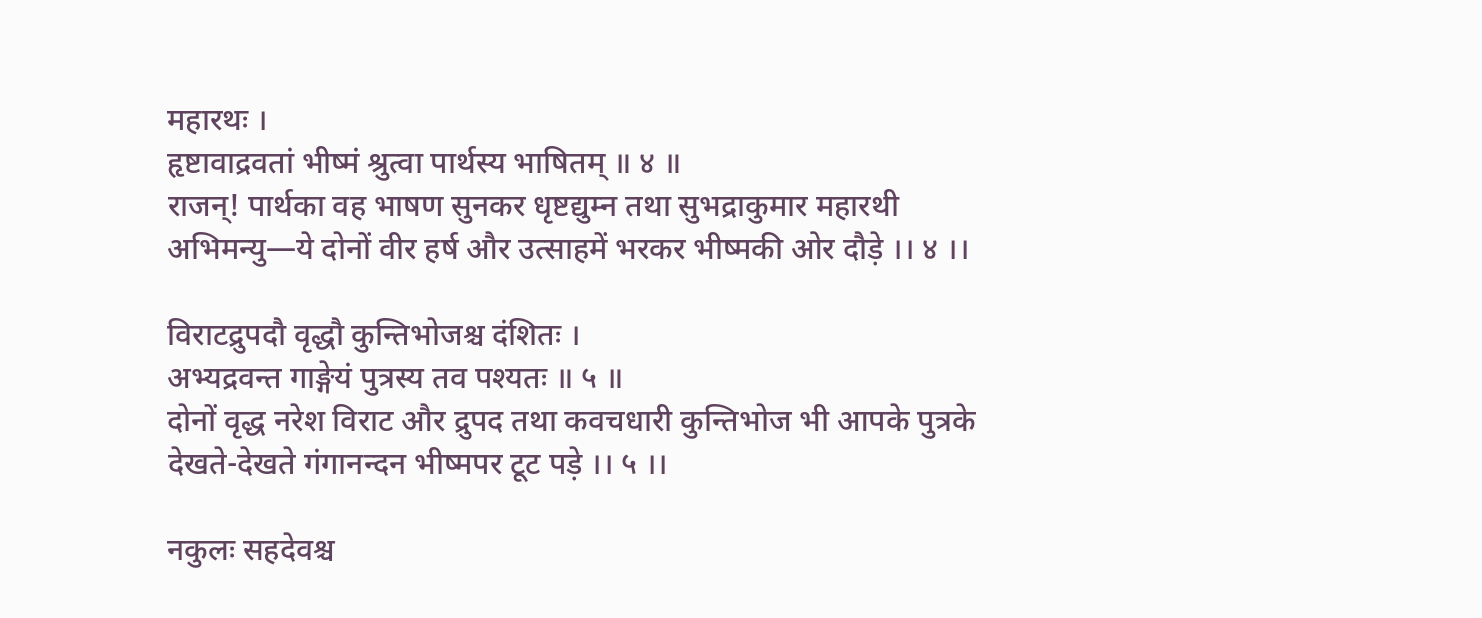महारथः ।
हृष्टावाद्रवतां भीष्मं श्रुत्वा पार्थस्य भाषितम् ॥ ४ ॥
राजन्! पार्थका वह भाषण सुनकर धृष्टद्युम्न तथा सुभद्राकुमार महारथी अभिमन्यु—ये दोनों वीर हर्ष और उत्साहमें भरकर भीष्मकी ओर दौड़े ।। ४ ।।

विराटद्रुपदौ वृद्धौ कुन्तिभोजश्च दंशितः ।
अभ्यद्रवन्त गाङ्गेयं पुत्रस्य तव पश्यतः ॥ ५ ॥
दोनों वृद्ध नरेश विराट और द्रुपद तथा कवचधारी कुन्तिभोज भी आपके पुत्रके देखते-देखते गंगानन्दन भीष्मपर टूट पड़े ।। ५ ।।

नकुलः सहदेवश्च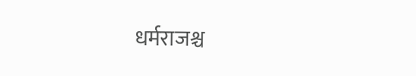धर्मराजश्च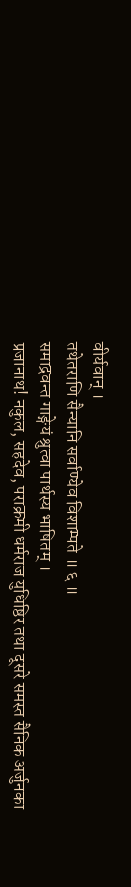वीर्यवान् ।
तथेतराणि सैन्यानि सर्वाण्येव विशाम्पते ॥ ६ ॥
समाद्रवन्त गाङ्गेयं श्रुत्वा पार्थस्य भाषितम् ।
प्रजानाथ! नकुल, सहदेव, पराक्रमी धर्मराज युधिष्ठिर तथा दूसरे समस्त सैनिक अर्जुनका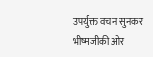उपर्युक्त वचन सुनकर भीष्मजीकी ओर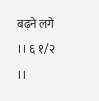बढ़ने लगे ।। ६ १/२ ।।